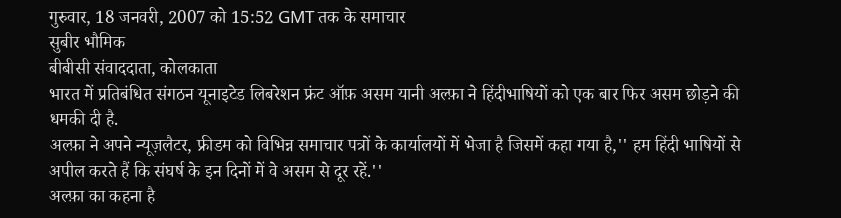गुरुवार, 18 जनवरी, 2007 को 15:52 GMT तक के समाचार
सुबीर भौमिक
बीबीसी संवाददाता, कोलकाता
भारत में प्रतिबंधित संगठन यूनाइटेड लिबरेशन फ्रंट ऑफ़ असम यानी अल्फ़ा ने हिंदीभाषियों को एक बार फिर असम छोड़ने की धमकी दी है.
अल्फ़ा ने अपने न्यूज़लैटर, फ्रीडम को विभिन्न समाचार पत्रों के कार्यालयों में भेजा है जिसमें कहा गया है,'' हम हिंदी भाषियों से अपील करते हैं कि संघर्ष के इन दिनों में वे असम से दूर रहें.''
अल्फ़ा का कहना है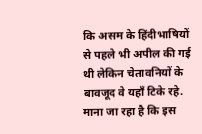कि असम के हिंदीभाषियों से पहले भी अपील की गई थी लेकिन चेतावनियों के बावजूद वे यहाँ टिके रहे.
माना जा रहा है कि इस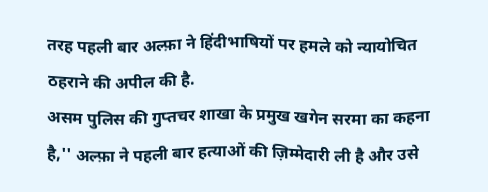तरह पहली बार अल्फ़ा ने हिंदीभाषियों पर हमले को न्यायोचित ठहराने की अपील की है.
असम पुलिस की गुप्तचर शाखा के प्रमुख खगेन सरमा का कहना है,'' अल्फ़ा ने पहली बार हत्याओं की ज़िम्मेदारी ली है और उसे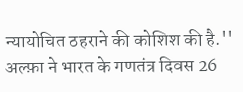न्यायोचित ठहराने की कोशिश की है.''
अल्फ़ा ने भारत के गणतंत्र दिवस 26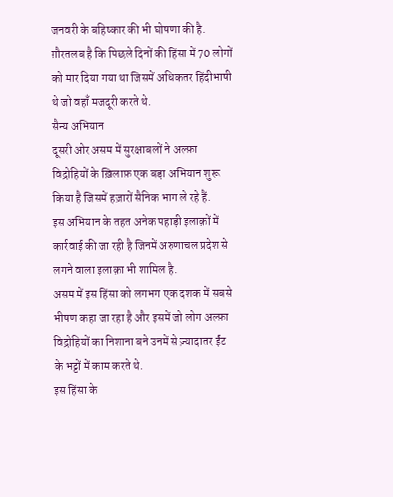जनवरी के बहिष्कार की भी घोषणा की है.
ग़ौरतलब है कि पिछले दिनों की हिंसा में 70 लोगों को मार दिया गया था जिसमें अधिकतर हिंदीभाषी थे जो वहाँ मजदूरी करते थे.
सैन्य अभियान
दूसरी ओर असम में सुरक्षाबलों ने अल्फ़ा विद्रोहियों के ख़िलाफ़ एक बड़ा अभियान शुरू किया है जिसमें हज़ारों सैनिक भाग ले रहे हैं.
इस अभियान के तहत अनेक पहाड़ी इलाक़ों में कार्रवाई की जा रही है जिनमें अरुणाचल प्रदेश से लगने वाला इलाक़ा भी शामिल है.
असम में इस हिंसा को लगभग एक दशक में सबसे भीषण कहा जा रहा है और इसमें जो लोग अल्फ़ा विद्रोहियों का निशाना बने उनमें से ज़्यादातर ईंट के भट्टों में काम करते थे.
इस हिंसा के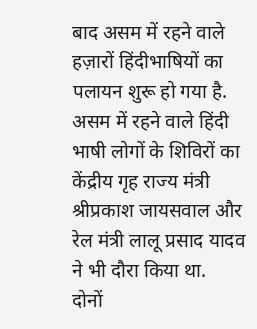बाद असम में रहने वाले हज़ारों हिंदीभाषियों का पलायन शुरू हो गया है.
असम में रहने वाले हिंदी भाषी लोगों के शिविरों का केंद्रीय गृह राज्य मंत्री श्रीप्रकाश जायसवाल और रेल मंत्री लालू प्रसाद यादव ने भी दौरा किया था.
दोनों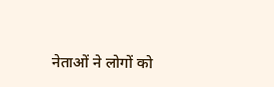नेताओं ने लोगों को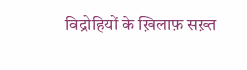विद्रोहियों के ख़िलाफ़ सख़्त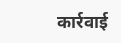कार्रवाई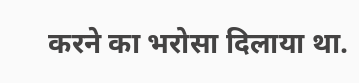करने का भरोसा दिलाया था.